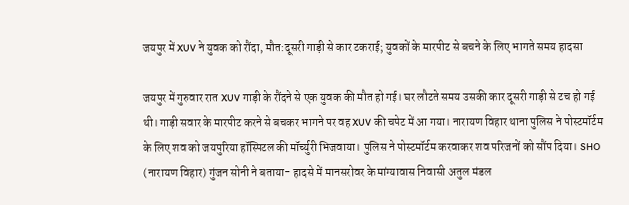जयपुर में XUV ने युवक को रौंदा, मौत:दूसरी गाड़ी से कार टकराई; युवकों के मारपीट से बचने के लिए भागते समय हादसा

जयपुर में गुरुवार रात XUV गाड़ी के रौंदने से एक युवक की मौत हो गई। घर लौटते समय उसकी कार दूसरी गाड़ी से टच हो गई थी। गाड़ी सवार के मारपीट करने से बचकर भागने पर वह XUV की चपेट में आ गया। नारायण विहार थाना पुलिस ने पोस्टमॉर्टम के लिए शव को जयपुरिया हॉस्पिटल की मॉर्च्युरी भिजवाया। पुलिस ने पोस्टमॉर्टम करवाकर शव परिजनों को सौंप दिया। SHO (नारायण विहार) गुंजन सोनी ने बताया- हादसे में मानसरोवर के मांग्यावास निवासी अतुल मंडल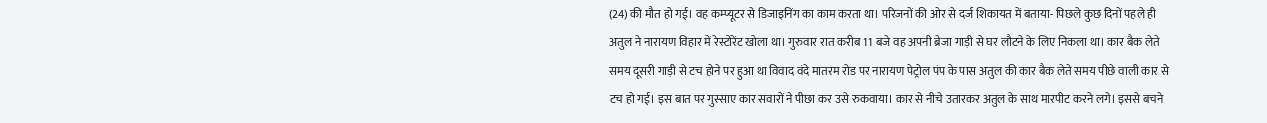(24) की मौत हो गई। वह कम्प्यूटर से डिजाइनिंग का काम करता था। परिजनों की ओर से दर्ज शिकायत में बताया- पिछले कुछ दिनों पहले ही अतुल ने नारायण विहार में रेस्टोरेंट खोला था। गुरुवार रात करीब 11 बजे वह अपनी ब्रेजा गाड़ी से घर लौटने के लिए निकला था। कार बैक लेते समय दूसरी गाड़ी से टच होने पर हुआ था विवाद वंदे मातरम रोड पर नारायण पेट्रोल पंप के पास अतुल की कार बैक लेते समय पीछे वाली कार से टच हो गई। इस बात पर गुस्साए कार सवारों ने पीछा कर उसे रुकवाया। कार से नीचे उतारकर अतुल के साथ मारपीट करने लगे। इससे बचने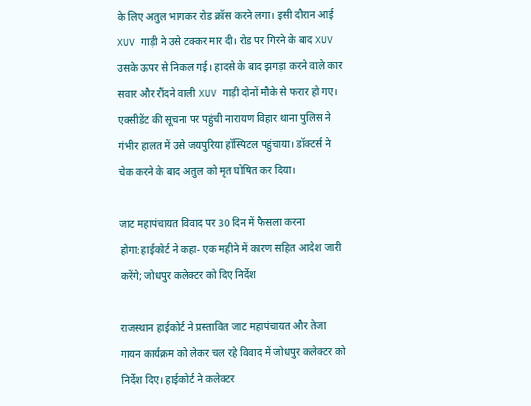के लिए अतुल भागकर रोड क्रॉस करने लगा। इसी दौरान आई XUV गाड़ी ने उसे टक्कर मार दी। रोड पर गिरने के बाद XUV उसके ऊपर से निकल गई। हादसे के बाद झगड़ा करने वाले कार सवार और रौंदने वाली XUV गाड़ी दोनों मौके से फरार हो गए। एक्सीडेंट की सूचना पर पहुंची नारायण विहार थाना पुलिस ने गंभीर हालत में उसे जयपुरिया हॉस्पिटल पहुंचाया। डॉक्टर्स ने चेक करने के बाद अतुल को मृत घोषित कर दिया।

जाट महापंचायत विवाद पर 30 दिन में फैसला करना होगा:हाईकोर्ट ने कहा- एक महीने में कारण सहित आदेश जारी करेंगे; जोधपुर कलेक्टर को दिए निर्देश

राजस्थान हाईकोर्ट ने प्रस्तावित जाट महापंचायत और तेजा गायन कार्यक्रम को लेकर चल रहे विवाद में जोधपुर कलेक्टर को निर्देश दिए। हाईकोर्ट ने कलेक्टर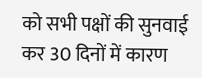को सभी पक्षों की सुनवाई कर 30 दिनों में कारण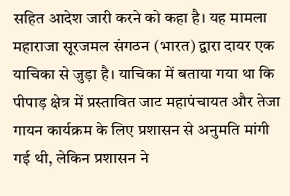सहित आदेश जारी करने को कहा है। यह मामला महाराजा सूरजमल संगठन (भारत) द्वारा दायर एक याचिका से जुड़ा है। याचिका में बताया गया था कि पीपाड़ क्षेत्र में प्रस्तावित जाट महापंचायत और तेजा गायन कार्यक्रम के लिए प्रशासन से अनुमति मांगी गई थी, लेकिन प्रशासन ने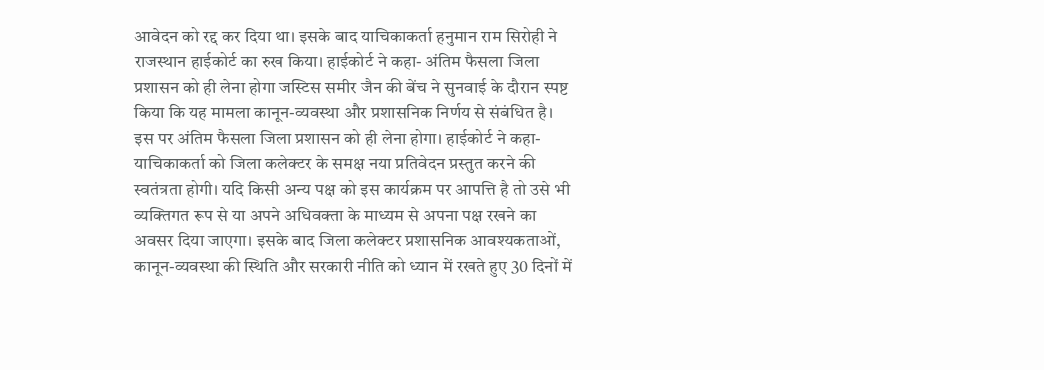आवेदन को रद्द कर दिया था। इसके बाद याचिकाकर्ता हनुमान राम सिरोही ने राजस्थान हाईकोर्ट का रुख किया। हाईकोर्ट ने कहा- अंतिम फैसला जिला प्रशासन को ही लेना होगा जस्टिस समीर जैन की बेंच ने सुनवाई के दौरान स्पष्ट किया कि यह मामला कानून-व्यवस्था और प्रशासनिक निर्णय से संबंधित है। इस पर अंतिम फैसला जिला प्रशासन को ही लेना होगा। हाईकोर्ट ने कहा- याचिकाकर्ता को जिला कलेक्टर के समक्ष नया प्रतिवेदन प्रस्तुत करने की स्वतंत्रता होगी। यदि किसी अन्य पक्ष को इस कार्यक्रम पर आपत्ति है तो उसे भी व्यक्तिगत रूप से या अपने अधिवक्ता के माध्यम से अपना पक्ष रखने का अवसर दिया जाएगा। इसके बाद जिला कलेक्टर प्रशासनिक आवश्यकताओं, कानून-व्यवस्था की स्थिति और सरकारी नीति को ध्यान में रखते हुए 30 दिनों में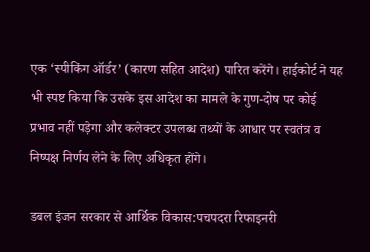एक ‘स्पीकिंग ऑर्डर’ (कारण सहित आदेश) पारित करेंगे। हाईकोर्ट ने यह भी स्पष्ट किया कि उसके इस आदेश का मामले के गुण-दोष पर कोई प्रभाव नहीं पड़ेगा और कलेक्टर उपलब्ध तथ्यों के आधार पर स्वतंत्र व निष्पक्ष निर्णय लेने के लिए अधिकृत होंगे।

डबल इंजन सरकार से आर्थिक विकास:पचपदरा रिफाइनरी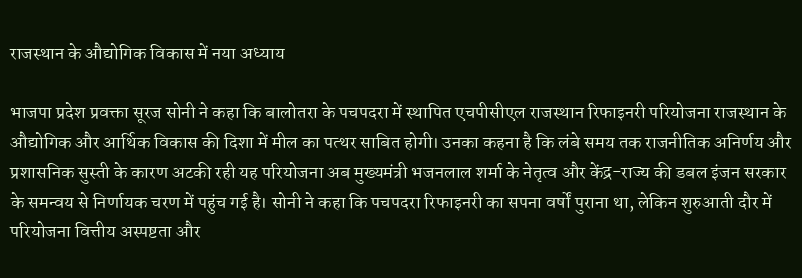राजस्थान के औद्योगिक विकास में नया अध्याय

भाजपा प्रदेश प्रवक्ता सूरज सोनी ने कहा कि बालोतरा के पचपदरा में स्थापित एचपीसीएल राजस्थान रिफाइनरी परियोजना राजस्थान के औद्योगिक और आर्थिक विकास की दिशा में मील का पत्थर साबित होगी। उनका कहना है कि लंबे समय तक राजनीतिक अनिर्णय और प्रशासनिक सुस्ती के कारण अटकी रही यह परियोजना अब मुख्यमंत्री भजनलाल शर्मा के नेतृत्व और केंद्र-राज्य की डबल इंजन सरकार के समन्वय से निर्णायक चरण में पहुंच गई है। सोनी ने कहा कि पचपदरा रिफाइनरी का सपना वर्षों पुराना था, लेकिन शुरुआती दौर में परियोजना वित्तीय अस्पष्टता और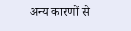अन्य कारणों से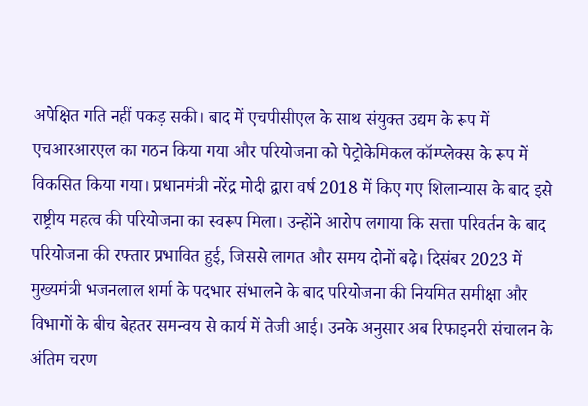अपेक्षित गति नहीं पकड़ सकी। बाद में एचपीसीएल के साथ संयुक्त उद्यम के रूप में एचआरआरएल का गठन किया गया और परियोजना को पेट्रोकेमिकल कॉम्प्लेक्स के रूप में विकसित किया गया। प्रधानमंत्री नरेंद्र मोदी द्वारा वर्ष 2018 में किए गए शिलान्यास के बाद इसे राष्ट्रीय महत्व की परियोजना का स्वरूप मिला। उन्होंने आरोप लगाया कि सत्ता परिवर्तन के बाद परियोजना की रफ्तार प्रभावित हुई, जिससे लागत और समय दोनों बढ़े। दिसंबर 2023 में मुख्यमंत्री भजनलाल शर्मा के पदभार संभालने के बाद परियोजना की नियमित समीक्षा और विभागों के बीच बेहतर समन्वय से कार्य में तेजी आई। उनके अनुसार अब रिफाइनरी संचालन के अंतिम चरण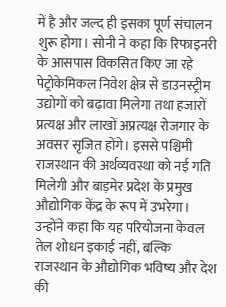में है और जल्द ही इसका पूर्ण संचालन शुरू होगा। सोनी ने कहा कि रिफाइनरी के आसपास विकसित किए जा रहे पेट्रोकेमिकल निवेश क्षेत्र से डाउनस्ट्रीम उद्योगों को बढ़ावा मिलेगा तथा हजारों प्रत्यक्ष और लाखों अप्रत्यक्ष रोजगार के अवसर सृजित होंगे। इससे पश्चिमी राजस्थान की अर्थव्यवस्था को नई गति मिलेगी और बाड़मेर प्रदेश के प्रमुख औद्योगिक केंद्र के रूप में उभरेगा। उन्होंने कहा कि यह परियोजना केवल तेल शोधन इकाई नहीं, बल्कि राजस्थान के औद्योगिक भविष्य और देश की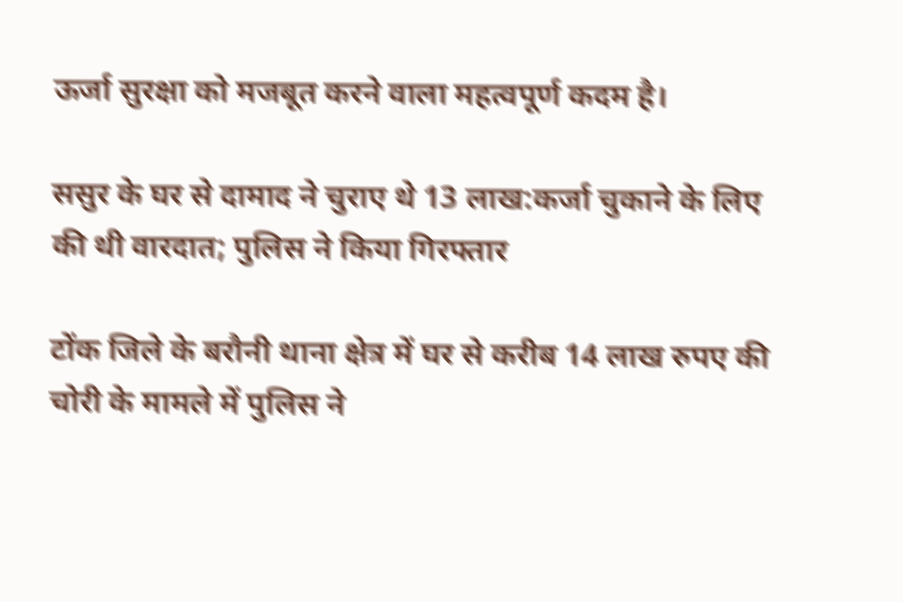ऊर्जा सुरक्षा को मजबूत करने वाला महत्वपूर्ण कदम है।

ससुर के घर से दामाद ने चुराए थे 13 लाख:कर्जा चुकाने के लिए की थी वारदात; पुलिस ने किया गिरफ्तार

टोंक जिले के बरौनी थाना क्षेत्र में घर से करीब 14 लाख रुपए की चोरी के मामले में पुलिस ने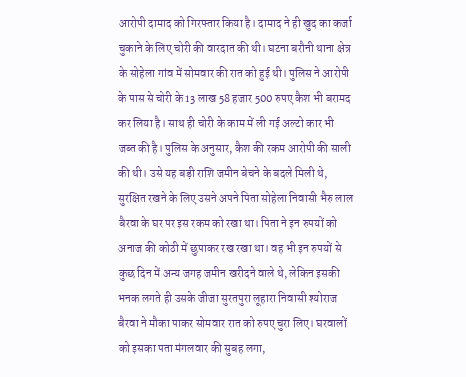आरोपी दामाद को गिरफ्तार किया है। दामाद ने ही खुद का कर्जा चुकाने के लिए चोरी की वारदात की थी। घटना बरौनी थाना क्षेत्र के सोहेला गांव में सोमवार की रात को हुई थी। पुलिस ने आरोपी के पास से चोरी के 13 लाख 58 हजार 500 रुपए कैश भी बरामद कर लिया है। साथ ही चोरी के काम में ली गई अल्टो कार भी जब्त की है। पुलिस के अनुसार, कैश की रकम आरोपी की साली की थी। उसे यह बड़ी राशि जमीन बेचने के बदले मिली थे, सुरक्षित रखने के लिए उसने अपने पिता सोहेला निवासी भैरु लाल बैरवा के घर पर इस रकम को रखा था। पिता ने इन रुपयों को अनाज की कोठी में छुपाकर रख रखा था। वह भी इन रुपयों से कुछ दिन में अन्य जगह जमीन खरीदने वाले थे, लेकिन इसकी भनक लगते ही उसके जीजा सुरतपुरा लूहारा निवासी श्योराज बैरवा ने मौका पाकर सोमवार रात को रुपए चुरा लिए। घरवालों को इसका पता मंगलवार की सुबह लगा,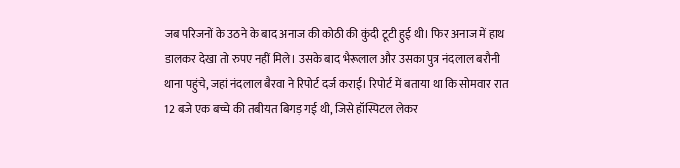जब परिजनों के उठने के बाद अनाज की कोठी की कुंदी टूटी हुई थी। फिर अनाज में हाथ डालकर देखा तो रुपए नहीं मिले। उसके बाद भैरूलाल और उसका पुत्र नंदलाल बरौनी थाना पहुंचे, जहां नंदलाल बैरवा ने रिपोर्ट दर्ज कराई। रिपोर्ट में बताया था कि सोमवार रात 12 बजे एक बच्चे की तबीयत बिगड़ गई थी, जिसे हॉस्पिटल लेकर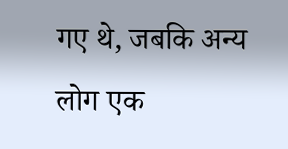गए थे, जबकि अन्य लोग एक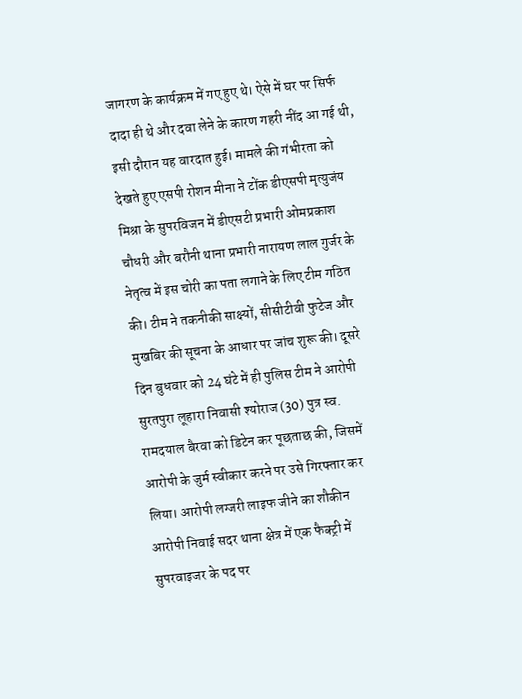जागरण के कार्यक्रम में गए हुए थे। ऐसे में घर पर सिर्फ दादा ही थे और दवा लेने के कारण गहरी नींद आ गई थी, इसी दौरान यह वारदात हुई। मामले की गंभीरता को देखते हुए एसपी रोशन मीना ने टोंक डीएसपी मृत्युजंय मिश्रा के सुपरविजन में डीएसटी प्रभारी ओमप्रकाश चौधरी और बरौनी थाना प्रभारी नारायण लाल गुर्जर के नेतृत्व में इस चोरी का पता लगाने के लिए टीम गठित की। टीम ने तकनीकी साक्ष्यों, सीसीटीवी फुटेज और मुखबिर की सूचना के आधार पर जांच शुरू की। दूसरे दिन बुधवार को 24 घंटे में ही पुलिस टीम ने आरोपी सुरतपुरा लूहारा निवासी श्योराज (30) पुत्र स्व. रामदयाल बैरवा को डिटेन कर पूछताछ की, जिसमें आरोपी के जुर्म स्वीकार करने पर उसे गिरफ्तार कर लिया। आरोपी लग्जरी लाइफ जीने का शौकीन
आरोपी निवाई सदर थाना क्षेत्र में एक फैक्ट्री में सुपरवाइजर के पद पर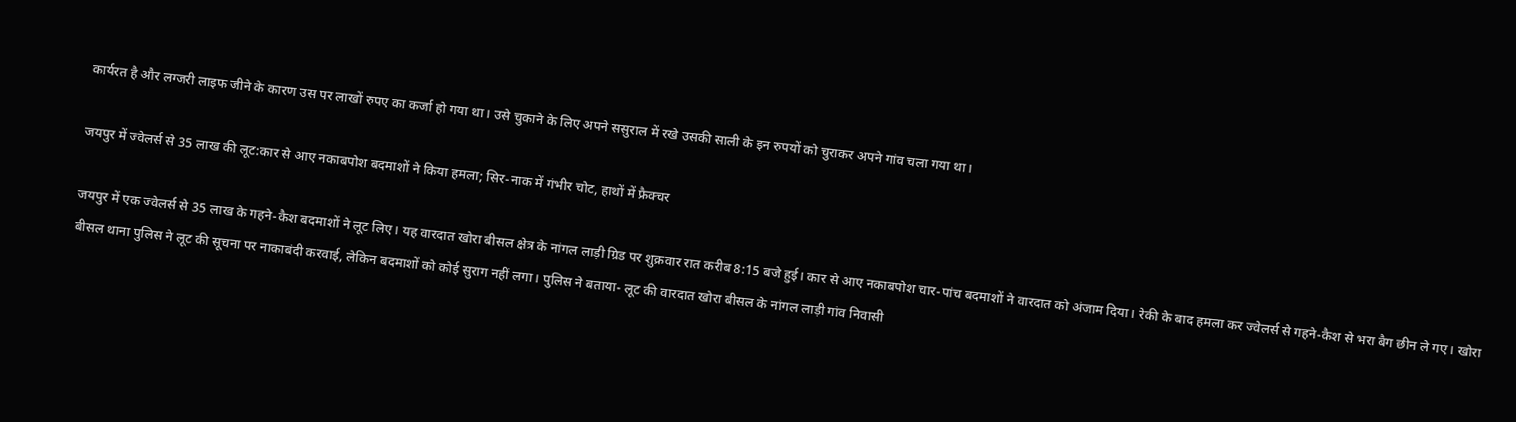कार्यरत है और लग्जरी लाइफ जीने के कारण उस पर लाखों रुपए का कर्जा हो गया था। उसे चुकाने के लिए अपने ससुराल में रखे उसकी साली के इन रुपयों को चुराकर अपने गांव चला गया था।

जयपुर में ज्वेलर्स से 35 लाख की लूट:कार से आए नकाबपोश बदमाशों ने किया हमला; सिर-नाक में गंभीर चोट, हाथों में फ्रैक्चर

जयपुर में एक ज्वेलर्स से 35 लाख के गहने-कैश बदमाशों ने लूट लिए। यह वारदात खोरा बीसल क्षेत्र के नांगल लाड़ी ग्रिड पर शुक्रवार रात करीब 8:15 बजे हुई। कार से आए नकाबपोश चार-पांच बदमाशों ने वारदात को अंजाम दिया। रेकी के बाद हमला कर ज्वेलर्स से गहने-कैश से भरा बैग छीन ले गए। खोरा बीसल थाना पुलिस ने लूट की सूचना पर नाकाबंदी करवाई, लेकिन बदमाशों को कोई सुराग नहीं लगा। पुलिस ने बताया- लूट की वारदात खोरा बीसल के नांगल लाड़ी गांव निवासी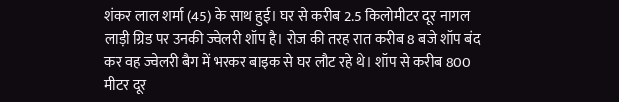शंकर लाल शर्मा (45) के साथ हुई। घर से करीब 2.5 किलोमीटर दूर नागल लाड़ी ग्रिड पर उनकी ज्वेलरी शॉप है। रोज की तरह रात करीब 8 बजे शॉप बंद कर वह ज्वेलरी बैग में भरकर बाइक से घर लौट रहे थे। शॉप से करीब 800 मीटर दूर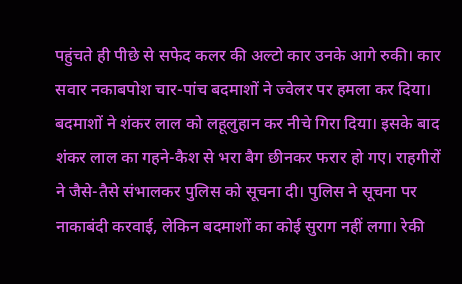पहुंचते ही पीछे से सफेद कलर की अल्टो कार उनके आगे रुकी। कार सवार नकाबपोश चार-पांच बदमाशों ने ज्वेलर पर हमला कर दिया। बदमाशों ने शंकर लाल को लहूलुहान कर नीचे गिरा दिया। इसके बाद शंकर लाल का गहने-कैश से भरा बैग छीनकर फरार हो गए। राहगीरों ने जैसे-तैसे संभालकर पुलिस को सूचना दी। पुलिस ने सूचना पर नाकाबंदी करवाई, लेकिन बदमाशों का कोई सुराग नहीं लगा। रेकी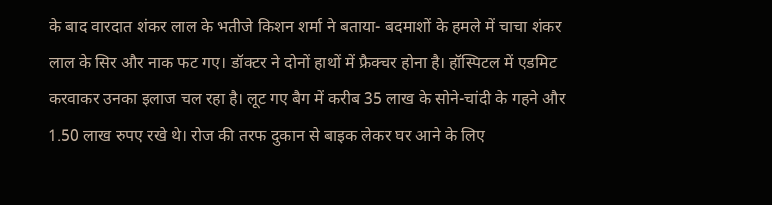के बाद वारदात शंकर लाल के भतीजे किशन शर्मा ने बताया- बदमाशों के हमले में चाचा शंकर लाल के सिर और नाक फट गए। डॉक्टर ने दोनों हाथों में फ्रैक्चर होना है। हॉस्पिटल में एडमिट करवाकर उनका इलाज चल रहा है। लूट गए बैग में करीब 35 लाख के सोने-चांदी के गहने और 1.50 लाख रुपए रखे थे। रोज की तरफ दुकान से बाइक लेकर घर आने के लिए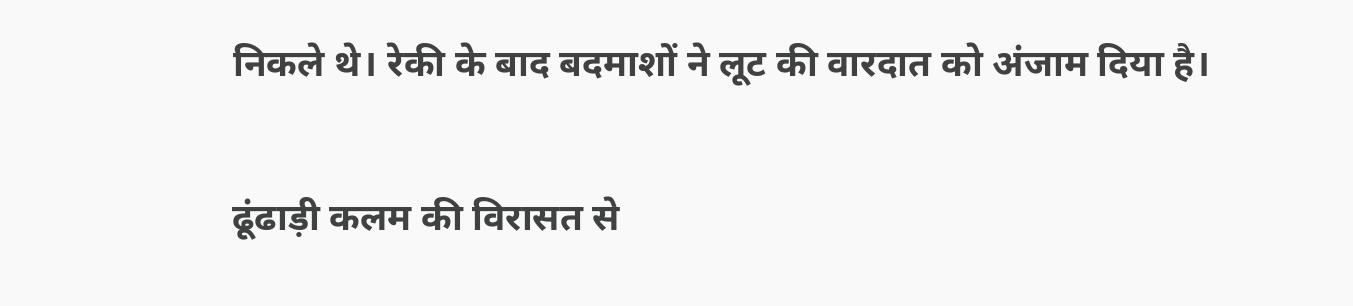निकले थे। रेकी के बाद बदमाशों ने लूट की वारदात को अंजाम दिया है।

ढूंढाड़ी कलम की विरासत से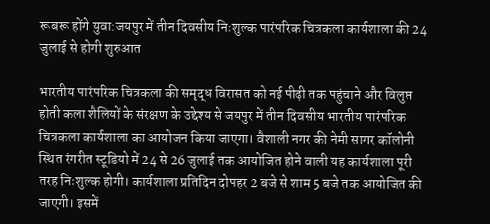रूबरू होंगे युवा:जयपुर में तीन दिवसीय निःशुल्क पारंपरिक चित्रकला कार्यशाला की 24 जुलाई से होगी शुरुआत

भारतीय पारंपरिक चित्रकला की समृद्ध विरासत को नई पीढ़ी तक पहुंचाने और विलुप्त होती कला शैलियों के संरक्षण के उद्देश्य से जयपुर में तीन दिवसीय भारतीय पारंपरिक चित्रकला कार्यशाला का आयोजन किया जाएगा। वैशाली नगर की नेमी सागर कॉलोनी स्थित रंगरीत स्टूडियो में 24 से 26 जुलाई तक आयोजित होने वाली यह कार्यशाला पूरी तरह निःशुल्क होगी। कार्यशाला प्रतिदिन दोपहर 2 बजे से शाम 5 बजे तक आयोजित की जाएगी। इसमें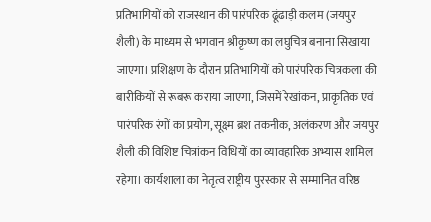प्रतिभागियों को राजस्थान की पारंपरिक ढूंढाड़ी कलम (जयपुर शैली) के माध्यम से भगवान श्रीकृष्ण का लघुचित्र बनाना सिखाया जाएगा। प्रशिक्षण के दौरान प्रतिभागियों को पारंपरिक चित्रकला की बारीकियों से रूबरू कराया जाएगा, जिसमें रेखांकन, प्राकृतिक एवं पारंपरिक रंगों का प्रयोग, सूक्ष्म ब्रश तकनीक, अलंकरण और जयपुर शैली की विशिष्ट चित्रांकन विधियों का व्यावहारिक अभ्यास शामिल रहेगा। कार्यशाला का नेतृत्व राष्ट्रीय पुरस्कार से सम्मानित वरिष्ठ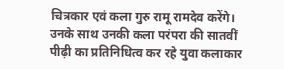चित्रकार एवं कला गुरु रामू रामदेव करेंगे। उनके साथ उनकी कला परंपरा की सातवीं पीढ़ी का प्रतिनिधित्व कर रहे युवा कलाकार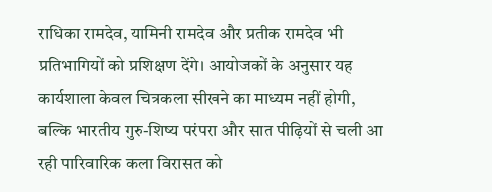राधिका रामदेव, यामिनी रामदेव और प्रतीक रामदेव भी प्रतिभागियों को प्रशिक्षण देंगे। आयोजकों के अनुसार यह कार्यशाला केवल चित्रकला सीखने का माध्यम नहीं होगी, बल्कि भारतीय गुरु-शिष्य परंपरा और सात पीढ़ियों से चली आ रही पारिवारिक कला विरासत को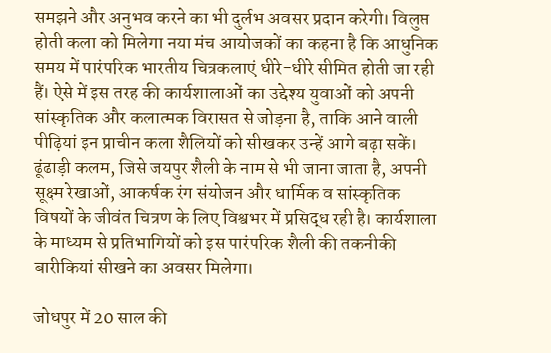समझने और अनुभव करने का भी दुर्लभ अवसर प्रदान करेगी। विलुप्त होती कला को मिलेगा नया मंच आयोजकों का कहना है कि आधुनिक समय में पारंपरिक भारतीय चित्रकलाएं धीरे-धीरे सीमित होती जा रही हैं। ऐसे में इस तरह की कार्यशालाओं का उद्देश्य युवाओं को अपनी सांस्कृतिक और कलात्मक विरासत से जोड़ना है, ताकि आने वाली पीढ़ियां इन प्राचीन कला शैलियों को सीखकर उन्हें आगे बढ़ा सकें। ढूंढाड़ी कलम, जिसे जयपुर शैली के नाम से भी जाना जाता है, अपनी सूक्ष्म रेखाओं, आकर्षक रंग संयोजन और धार्मिक व सांस्कृतिक विषयों के जीवंत चित्रण के लिए विश्वभर में प्रसिद्ध रही है। कार्यशाला के माध्यम से प्रतिभागियों को इस पारंपरिक शैली की तकनीकी बारीकियां सीखने का अवसर मिलेगा।

जोधपुर में 20 साल की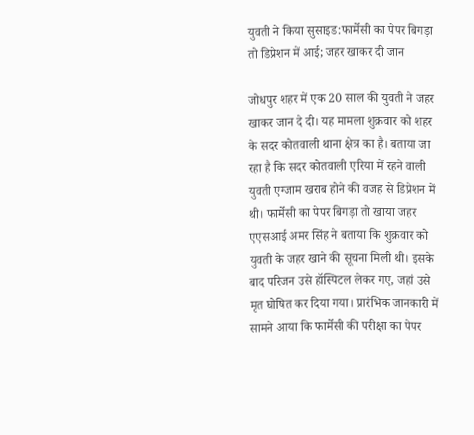युवती ने किया सुसाइड:फार्मेसी का पेपर बिगड़ा तो डिप्रेशन में आई; जहर खाकर दी जान

जोधपुर शहर में एक 20 साल की युवती ने जहर खाकर जान दे दी। यह मामला शुक्रवार को शहर के सदर कोतवाली थाना क्षेत्र का है। बताया जा रहा है कि सदर कोतवाली एरिया में रहने वाली युवती एग्जाम खराब होने की वजह से डिप्रेशन में थी। फार्मेसी का पेपर बिगड़ा तो खाया जहर एएसआई अमर सिंह ने बताया कि शुक्रवार को युवती के जहर खाने की सूचना मिली थी। इसके बाद परिजन उसे हॉस्पिटल लेकर गए, जहां उसे मृत घोषित कर दिया गया। प्रारंभिक जानकारी में सामने आया कि फार्मेसी की परीक्षा का पेपर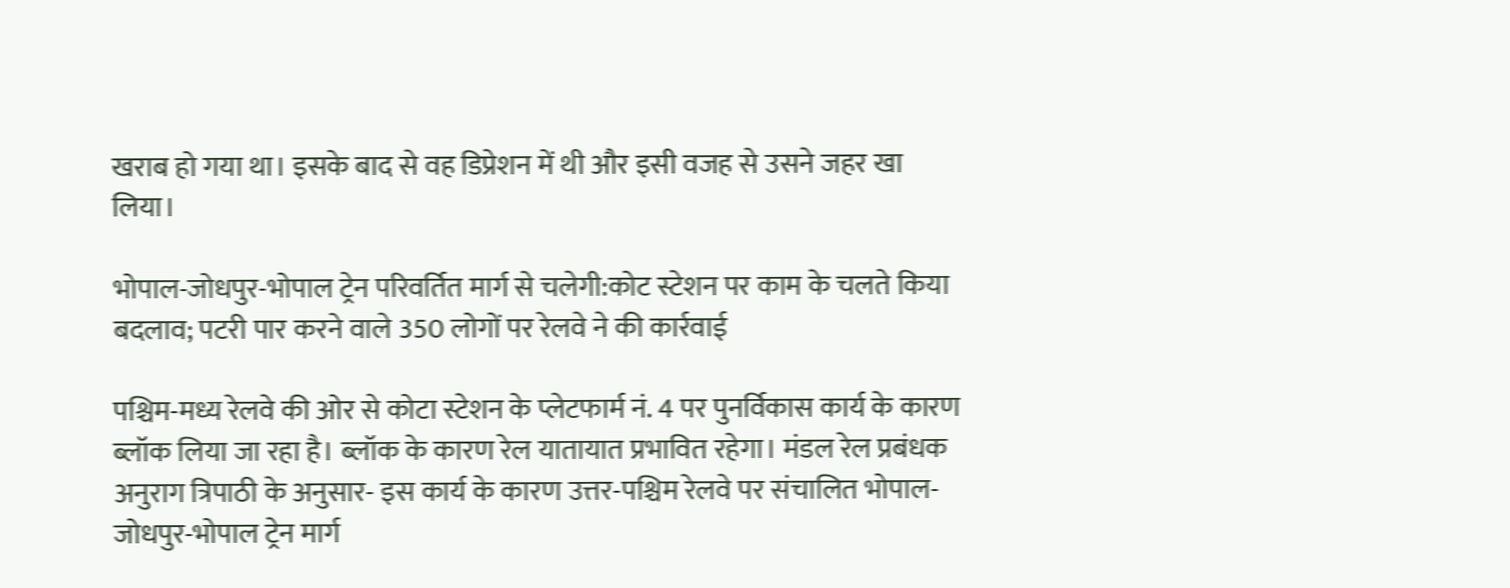खराब हो गया था। इसके बाद से वह डिप्रेशन में थी और इसी वजह से उसने जहर खा लिया।

भोपाल-जोधपुर-भोपाल ट्रेन परिवर्तित मार्ग से चलेगी:कोट स्टेशन पर काम के चलते किया बदलाव; पटरी पार करने वाले 350 लोगों पर रेलवे ने की कार्रवाई

पश्चिम-मध्य रेलवे की ओर से कोटा स्टेशन के प्लेटफार्म नं. 4 पर पुनर्विकास कार्य के कारण ब्लॉक लिया जा रहा है। ब्लॉक के कारण रेल यातायात प्रभावित रहेगा। मंडल रेल प्रबंधक अनुराग त्रिपाठी के अनुसार- इस कार्य के कारण उत्तर-पश्चिम रेलवे पर संचालित भोपाल-जोधपुर-भोपाल ट्रेन मार्ग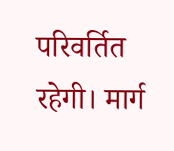परिवर्तित रहेगी। मार्ग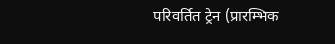परिवर्तित ट्रेन (प्रारम्भिक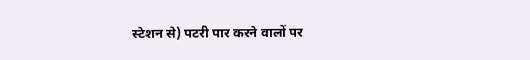स्टेशन से) पटरी पार करने वालों पर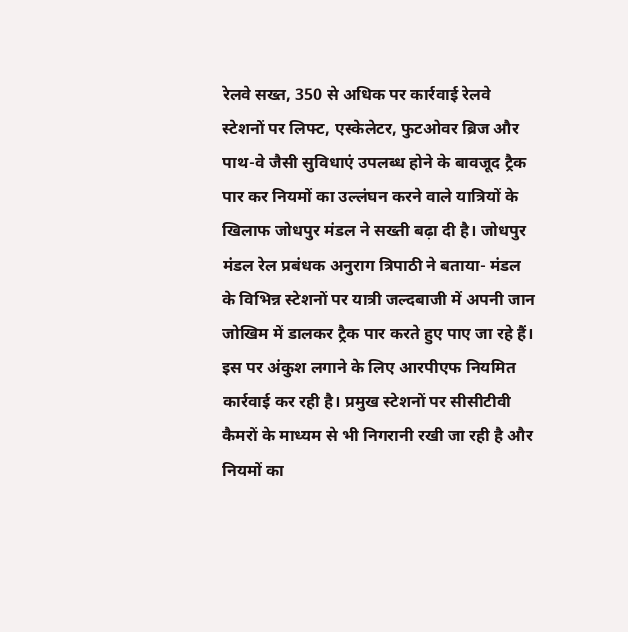रेलवे सख्त, 350 से अधिक पर कार्रवाई रेलवे स्टेशनों पर लिफ्ट, एस्केलेटर, फुटओवर ब्रिज और पाथ-वे जैसी सुविधाएं उपलब्ध होने के बावजूद ट्रैक पार कर नियमों का उल्लंघन करने वाले यात्रियों के खिलाफ जोधपुर मंडल ने सख्ती बढ़ा दी है। जोधपुर मंडल रेल प्रबंधक अनुराग त्रिपाठी ने बताया- मंडल के विभिन्न स्टेशनों पर यात्री जल्दबाजी में अपनी जान जोखिम में डालकर ट्रैक पार करते हुए पाए जा रहे हैं। इस पर अंकुश लगाने के लिए आरपीएफ नियमित कार्रवाई कर रही है। प्रमुख स्टेशनों पर सीसीटीवी कैमरों के माध्यम से भी निगरानी रखी जा रही है और नियमों का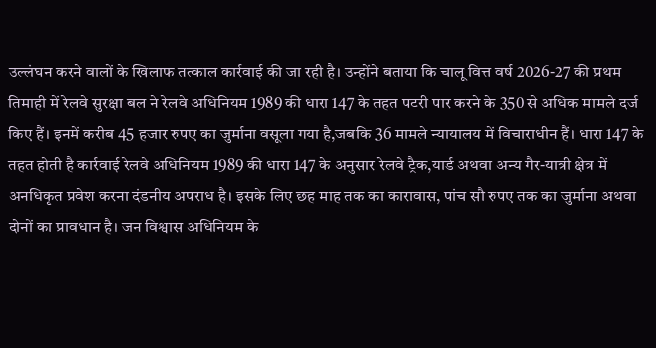उल्लंघन करने वालों के खिलाफ तत्काल कार्रवाई की जा रही है। उन्होंने बताया कि चालू वित्त वर्ष 2026-27 की प्रथम तिमाही में रेलवे सुरक्षा बल ने रेलवे अधिनियम 1989 की धारा 147 के तहत पटरी पार करने के 350 से अधिक मामले दर्ज किए हैं। इनमें करीब 45 हजार रुपए का जुर्माना वसूला गया है,जबकि 36 मामले न्यायालय में विचाराधीन हैं। धारा 147 के तहत होती है कार्रवाई रेलवे अधिनियम 1989 की धारा 147 के अनुसार रेलवे ट्रैक,यार्ड अथवा अन्य गैर-यात्री क्षेत्र में अनधिकृत प्रवेश करना दंडनीय अपराध है। इसके लिए छह माह तक का कारावास, पांच सौ रुपए तक का जुर्माना अथवा दोनों का प्रावधान है। जन विश्वास अधिनियम के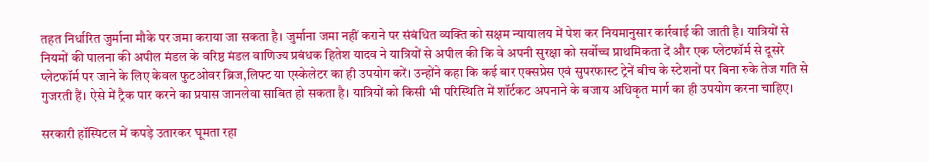तहत निर्धारित जुर्माना मौके पर जमा कराया जा सकता है। जुर्माना जमा नहीं कराने पर संबंधित व्यक्ति को सक्षम न्यायालय में पेश कर नियमानुसार कार्रवाई की जाती है। यात्रियों से नियमों की पालना की अपील मंडल के वरिष्ठ मंडल वाणिज्य प्रबंधक हितेश यादव ने यात्रियों से अपील की कि वे अपनी सुरक्षा को सर्वोच्च प्राथमिकता दें और एक प्लेटफॉर्म से दूसरे प्लेटफॉर्म पर जाने के लिए केवल फुटओवर ब्रिज,लिफ्ट या एस्केलेटर का ही उपयोग करें। उन्होंने कहा कि कई बार एक्सप्रेस एवं सुपरफास्ट ट्रेनें बीच के स्टेशनों पर बिना रुके तेज गति से गुजरती हैं। ऐसे में ट्रैक पार करने का प्रयास जानलेवा साबित हो सकता है। यात्रियों को किसी भी परिस्थिति में शॉर्टकट अपनाने के बजाय अधिकृत मार्ग का ही उपयोग करना चाहिए।

सरकारी हॉस्पिटल में कपड़े उतारकर घूमता रहा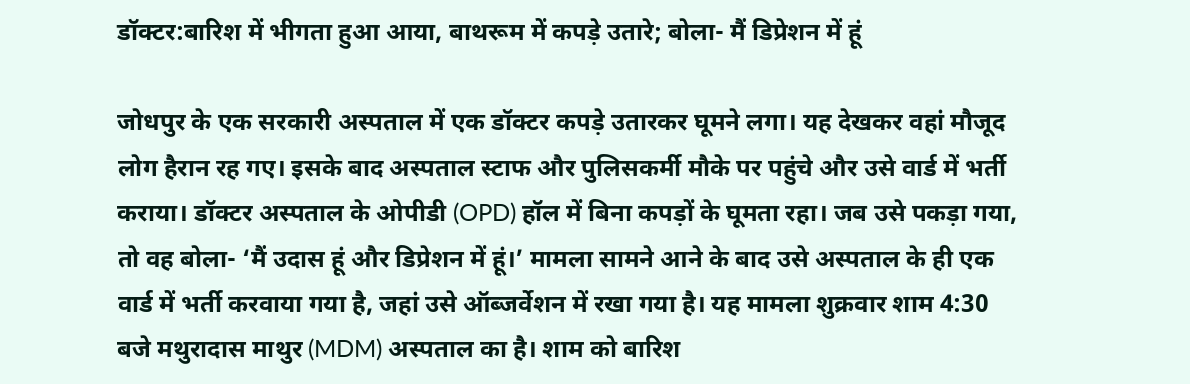डॉक्टर:बारिश में भीगता हुआ आया, बाथरूम में कपड़े उतारे; बोला- मैं डिप्रेशन में हूं

जोधपुर के एक सरकारी अस्पताल में एक डॉक्टर कपड़े उतारकर घूमने लगा। यह देखकर वहां मौजूद लोग हैरान रह गए। इसके बाद अस्पताल स्टाफ और पुलिसकर्मी मौके पर पहुंचे और उसे वार्ड में भर्ती कराया। डॉक्टर अस्पताल के ओपीडी (OPD) हॉल में बिना कपड़ों के घूमता रहा। जब उसे पकड़ा गया, तो वह बोला- ‘मैं उदास हूं और डिप्रेशन में हूं।’ मामला सामने आने के बाद उसे अस्पताल के ही एक वार्ड में भर्ती करवाया गया है, जहां उसे ऑब्जर्वेशन में रखा गया है। यह मामला शुक्रवार शाम 4:30 बजे मथुरादास माथुर (MDM) अस्पताल का है। शाम को बारिश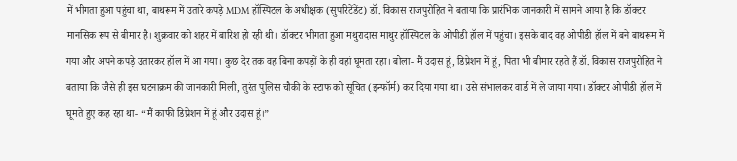में भीगता हुआ पहुंचा था, बाथरूम में उतारे कपड़े MDM हॉस्पिटल के अधीक्षक (सुपरिटेंडेंट) डॉ. विकास राजपुरोहित ने बताया कि प्रारंभिक जानकारी में सामने आया है कि डॉक्टर मानसिक रूप से बीमार है। शुक्रवार को शहर में बारिश हो रही थी। डॉक्टर भीगता हुआ मथुरादास माथुर हॉस्पिटल के ओपीडी हॉल में पहुंचा। इसके बाद वह ओपीडी हॉल में बने बाथरूम में गया और अपने कपड़े उतारकर हॉल में आ गया। कुछ देर तक वह बिना कपड़ों के ही वहां घूमता रहा। बोला- मैं उदास हूं, डिप्रेशन में हूं, पिता भी बीमार रहते हैं डॉ. विकास राजपुरोहित ने बताया कि जैसे ही इस घटनाक्रम की जानकारी मिली, तुरंत पुलिस चौकी के स्टाफ को सूचित (इन्फॉर्म) कर दिया गया था। उसे संभालकर वार्ड में ले जाया गया। डॉक्टर ओपीडी हॉल में घूमते हुए कह रहा था- “मैं काफी डिप्रेशन में हूं और उदास हूं।”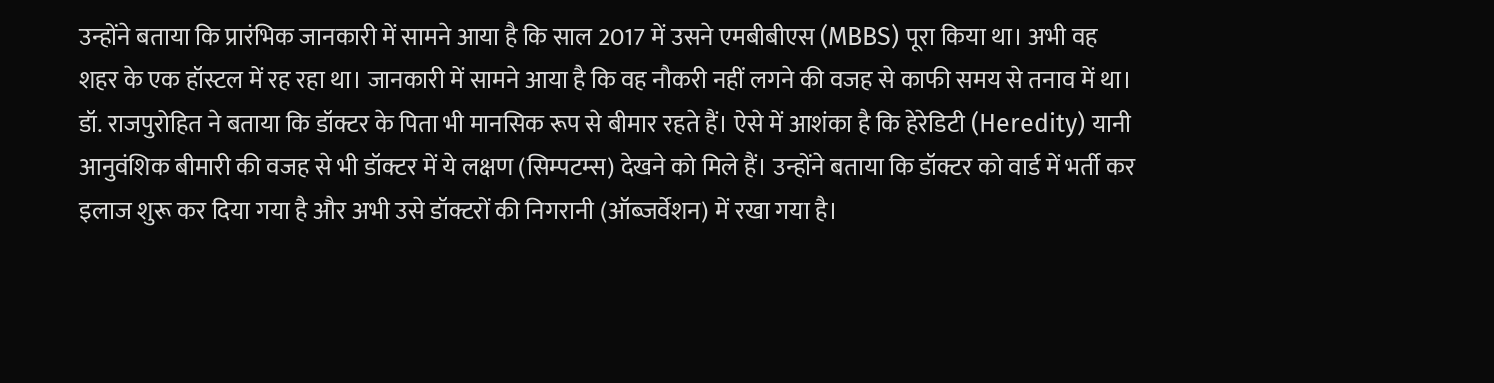उन्होंने बताया कि प्रारंभिक जानकारी में सामने आया है कि साल 2017 में उसने एमबीबीएस (MBBS) पूरा किया था। अभी वह शहर के एक हॉस्टल में रह रहा था। जानकारी में सामने आया है कि वह नौकरी नहीं लगने की वजह से काफी समय से तनाव में था। डॉ. राजपुरोहित ने बताया कि डॉक्टर के पिता भी मानसिक रूप से बीमार रहते हैं। ऐसे में आशंका है कि हेरेडिटी (Heredity) यानी आनुवंशिक बीमारी की वजह से भी डॉक्टर में ये लक्षण (सिम्पटम्स) देखने को मिले हैं। उन्होंने बताया कि डॉक्टर को वार्ड में भर्ती कर इलाज शुरू कर दिया गया है और अभी उसे डॉक्टरों की निगरानी (ऑब्जर्वेशन) में रखा गया है।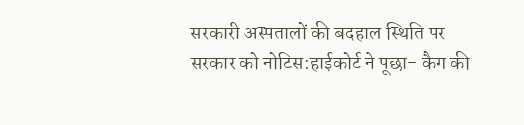सरकारी अस्पतालों की बदहाल स्थिति पर सरकार को नोटिस:हाईकोर्ट ने पूछा- कैग की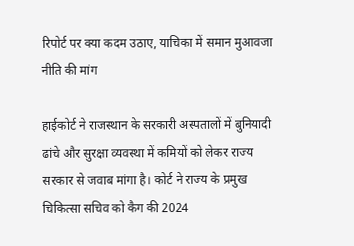रिपोर्ट पर क्या कदम उठाए, याचिका में समान मुआवजा नीति की मांग

हाईकोर्ट ने राजस्थान के सरकारी अस्पतालों में बुनियादी ढांचे और सुरक्षा व्यवस्था में कमियों को लेकर राज्य सरकार से जवाब मांगा है। कोर्ट ने राज्य के प्रमुख चिकित्सा सचिव को कैग की 2024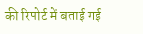की रिपोर्ट में बताई गई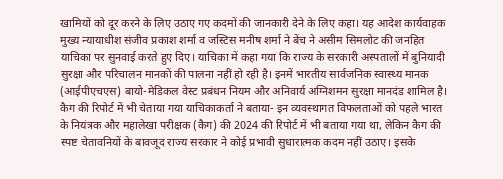खामियों को दूर करने के लिए उठाए गए कदमों की जानकारी देने के लिए कहा। यह आदेश कार्यवाहक मुख्य न्यायाधीश संजीव प्रकाश शर्मा व जस्टिस मनीष शर्मा ने बेंच ने असीम सिमलोट की जनहित याचिका पर सुनवाई करते हुए दिए। याचिका में कहा गया कि राज्य के सरकारी अस्पतालों में बुनियादी सुरक्षा और परिचालन मानकों की पालना नहीं हो रही है। इनमें भारतीय सार्वजनिक स्वास्थ्य मानक (आईपीएचएस) बायो-मेडिकल वेस्ट प्रबंधन नियम और अनिवार्य अग्निशमन सुरक्षा मानदंड शामिल है। कैग की रिपोर्ट में भी चेताया गया याचिकाकर्ता ने बताया- इन व्यवस्थागत विफलताओं को पहले भारत के नियंत्रक और महालेखा परीक्षक (कैग) की 2024 की रिपोर्ट में भी बताया गया था, लेकिन कैग की स्पष्ट चेतावनियों के बावजूद राज्य सरकार ने कोई प्रभावी सुधारात्मक कदम नहीं उठाए। इसके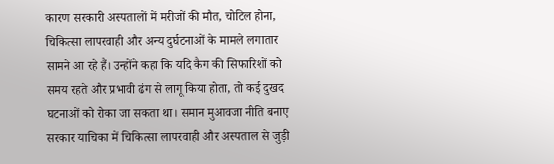कारण सरकारी अस्पतालों में मरीजों की मौत, चोटिल होना, चिकित्सा लापरवाही और अन्य दुर्घटनाओं के मामले लगातार सामने आ रहे हैं। उन्होंने कहा कि यदि कैग की सिफारिशों को समय रहते और प्रभावी ढंग से लागू किया होता, तो कई दुखद घटनाओं को रोका जा सकता था। समान मुआवजा नीति बनाए सरकार याचिका में चिकित्सा लापरवाही और अस्पताल से जुड़ी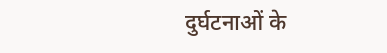दुर्घटनाओं के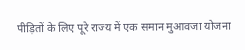पीड़ितों के लिए पूरे राज्य में एक समान मुआवजा योजना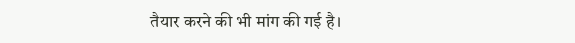तैयार करने की भी मांग की गई है।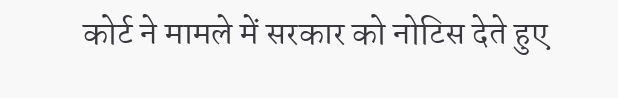कोर्ट ने मामले में सरकार को नोटिस देते हुए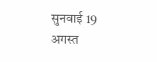सुनवाई 19 अगस्त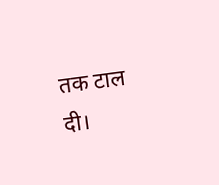तक टाल दी।